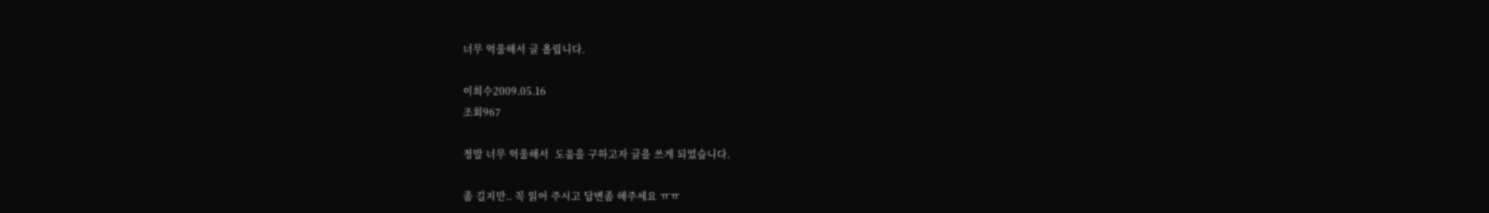너무 억울해서 글 올립니다.

이희수2009.05.16
조회967

정말 너무 억울해서  도움을 구하고자 글을 쓰게 되었습니다.

좀 길지만.. 꼭 읽어 주시고 답변좀 해주세요 ㅠㅠ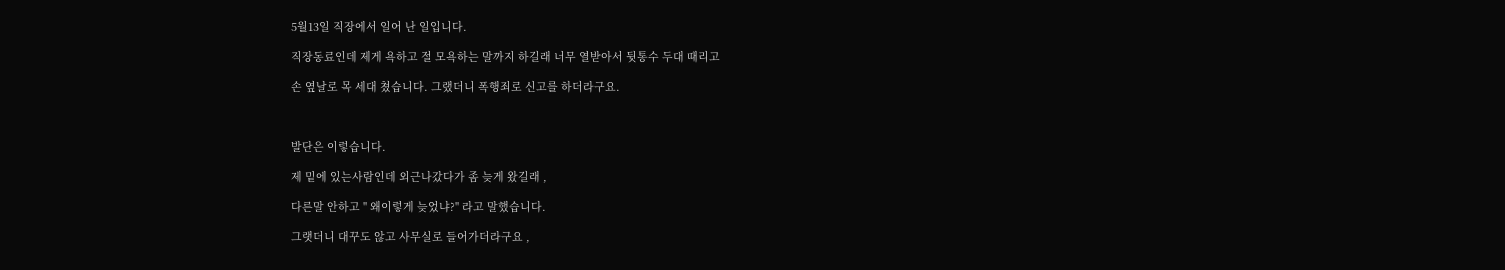5월13일 직장에서 일어 난 일입니다.

직장동료인데 제게 욕하고 절 모욕하는 말까지 하길래 너무 열받아서 뒷통수 두대 때리고

손 옆날로 목 세대 쳤습니다. 그랬더니 폭행죄로 신고를 하더라구요.



발단은 이렇습니다.

제 밑에 있는사람인데 외근나갔다가 좀 늦게 왔길래 ,

다른말 안하고 " 왜이렇게 늦었냐?" 라고 말했습니다.

그랫더니 대꾸도 않고 사무실로 들어가더라구요 ,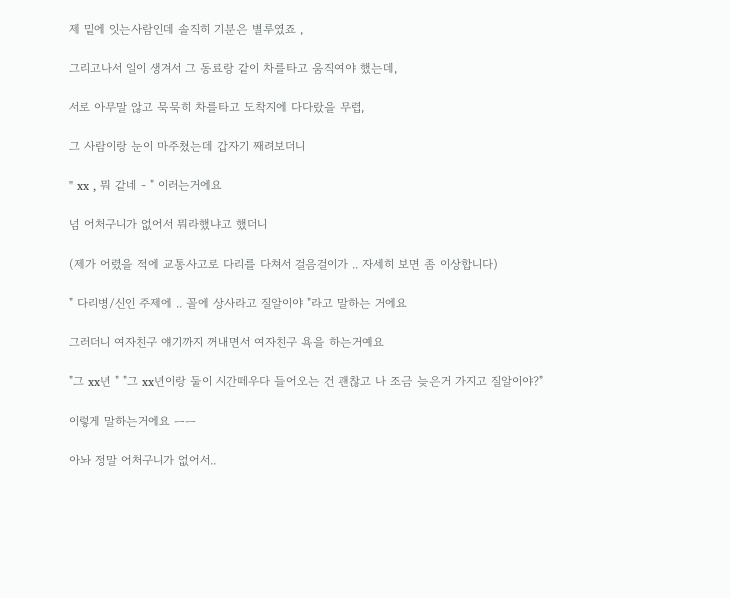제 밑에 잇는사람인데 솔직히 기분은 별루였죠 ,

그리고나서 일이 생겨서 그 동료랑 같이 차를타고 움직여야 했는데,

서로 아무말 않고 묵묵히 차를타고 도착지에 다다랐을 무렵,

그 사람이랑 눈이 마주쳤는데 갑자기 째려보더니

" xx , 뭐 같네 - " 이러는거에요

넘 어처구니가 없어서 뭐라했냐고 했더니

(제가 어렸을 적에 교통사고로 다리를 다쳐서 걸음걸이가 .. 자세히 보면 좀 이상합니다)

" 다리병/신인 주제에 .. 꼴에 상사라고 질알이야 "라고 말하는 거에요

그러더니 여자친구 얘기까지 꺼내면서 여자친구 욕을 하는거예요

"그 xx년 " "그 xx년이랑 둘이 시간떼우다 들어오는 건 괜찮고 나 조금 늦은거 가지고 질알이야?"

이렇게 말하는거에요 ㅡㅡ

아놔 정말 어처구니가 없어서..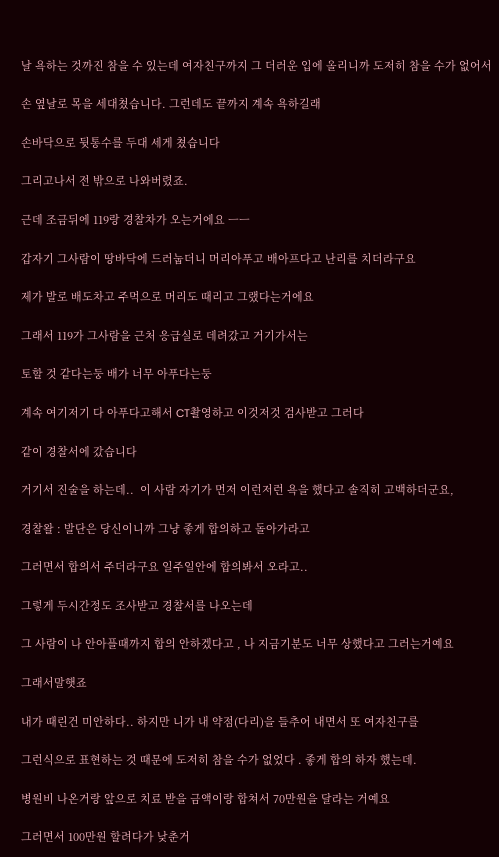날 욕하는 것까진 참을 수 있는데 여자친구까지 그 더러운 입에 올리니까 도저히 참을 수가 없어서

손 옆날로 목을 세대쳤습니다. 그런데도 끝까지 계속 욕하길래

손바닥으로 뒷통수를 두대 세게 쳤습니다

그리고나서 전 밖으로 나와버렸죠.

근데 조금뒤에 119랑 경찰차가 오는거에요 ㅡㅡ

갑자기 그사람이 땅바닥에 드러눕더니 머리아푸고 배아프다고 난리를 치더라구요

제가 발로 배도차고 주먹으로 머리도 때리고 그랬다는거에요

그래서 119가 그사람을 근처 응급실로 데려갔고 거기가서는

토할 것 같다는둥 배가 너무 아푸다는둥

계속 여기저기 다 아푸다고해서 CT촬영하고 이것저것 검사받고 그러다

같이 경찰서에 갔습니다

거기서 진술을 하는데..  이 사람 자기가 먼저 이런저런 욕을 했다고 솔직히 고백하더군요,

경찰왈 : 발단은 당신이니까 그냥 좋게 합의하고 돌아가라고

그러면서 합의서 주더라구요 일주일안에 합의봐서 오라고..

그렇게 두시간정도 조사받고 경찰서를 나오는데

그 사람이 나 안아플때까지 합의 안하겠다고 , 나 지금기분도 너무 상했다고 그러는거예요

그래서말햇죠

내가 때린건 미안하다.. 하지만 니가 내 약점(다리)을 들추어 내면서 또 여자친구를

그런식으로 표현하는 것 때문에 도저히 참을 수가 없었다 . 좋게 합의 하자 했는데.

병원비 나온거랑 앞으로 치료 받을 금액이랑 합쳐서 70만원을 달라는 거예요

그러면서 100만원 할려다가 낮춘거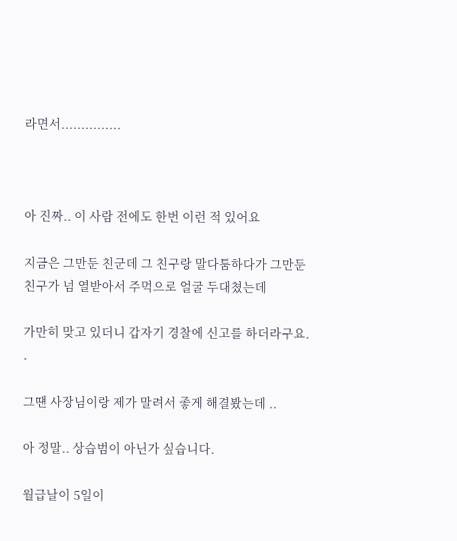라면서...............



아 진짜.. 이 사람 전에도 한번 이런 적 있어요

지금은 그만둔 친군데 그 친구랑 말다툼하다가 그만둔 친구가 넘 열받아서 주먹으로 얼굴 두대쳤는데

가만히 맞고 있더니 갑자기 경찰에 신고를 하더라구요. .

그떈 사장님이랑 제가 말려서 좋게 해결봤는데 ..

아 정말.. 상습범이 아닌가 싶습니다.

월급날이 5일이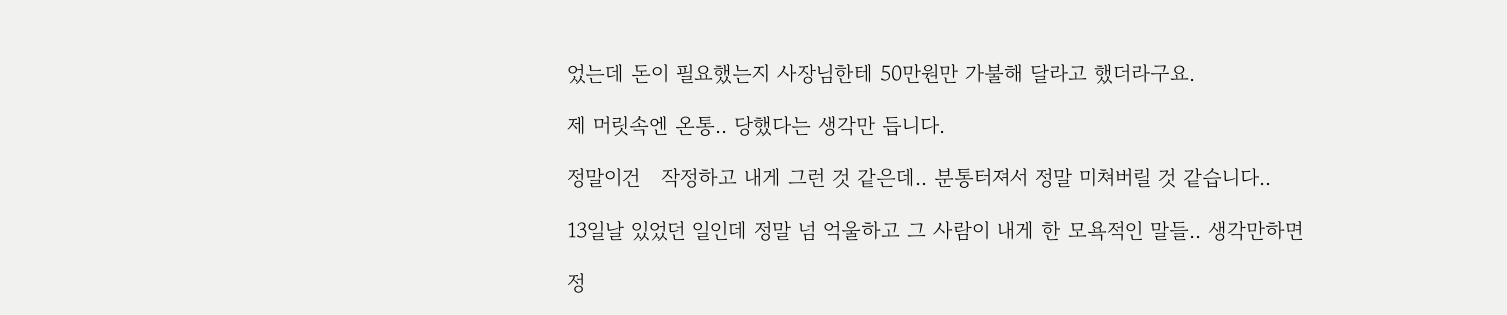었는데 돈이 필요했는지 사장님한테 50만원만 가불해 달라고 했더라구요.

제 머릿속엔 온통.. 당했다는 생각만 듭니다.

정말이건   작정하고 내게 그런 것 같은데.. 분통터져서 정말 미쳐버릴 것 같습니다..

13일날 있었던 일인데 정말 넘 억울하고 그 사람이 내게 한 모욕적인 말들.. 생각만하면

정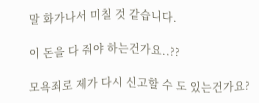말 화가나서 미칠 것 같습니다.

이 돈을 다 줘야 하는건가요..??

모욕죄로 제가 다시 신고할 수 도 있는건가요?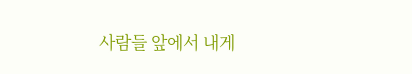사람들 앞에서 내게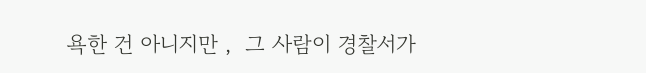욕한 건 아니지만 ,  그 사람이 경찰서가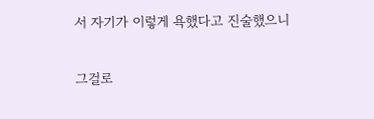서 자기가 이렇게 욕했다고 진술했으니

그걸로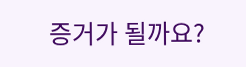증거가 될까요?